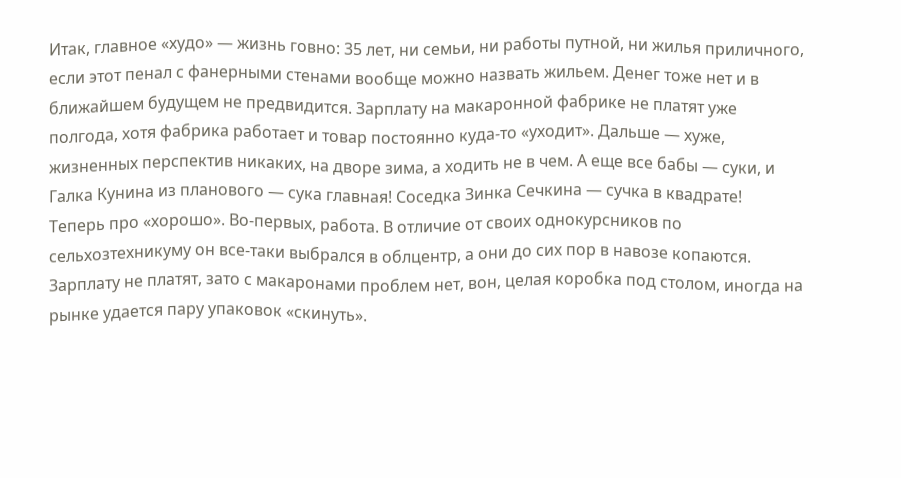Итак, главное «худо» — жизнь говно: 35 лет, ни семьи, ни работы путной, ни жилья приличного, если этот пенал с фанерными стенами вообще можно назвать жильем. Денег тоже нет и в ближайшем будущем не предвидится. Зарплату на макаронной фабрике не платят уже полгода, хотя фабрика работает и товар постоянно куда-то «уходит». Дальше — хуже, жизненных перспектив никаких, на дворе зима, а ходить не в чем. А еще все бабы — суки, и Галка Кунина из планового — сука главная! Соседка Зинка Сечкина — сучка в квадрате!
Теперь про «хорошо». Во-первых, работа. В отличие от своих однокурсников по сельхозтехникуму он все-таки выбрался в облцентр, а они до сих пор в навозе копаются. Зарплату не платят, зато с макаронами проблем нет, вон, целая коробка под столом, иногда на рынке удается пару упаковок «скинуть».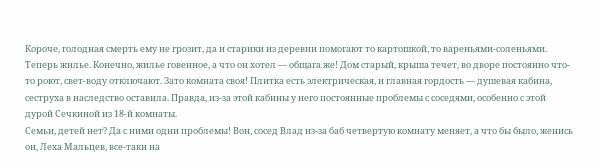Короче, голодная смерть ему не грозит, да и старики из деревни помогают то картошкой, то вареньями-соленьями.
Теперь жилье. Конечно, жилье говенное, а что он хотел — общага же! Дом старый, крыша течет, во дворе постоянно что-то роют, свет-воду отключают. Зато комната своя! Плитка есть электрическая, и главная гордость — душевая кабина, сеструха в наследство оставила. Правда, из-за этой кабины у него постоянные проблемы с соседями, особенно с этой дурой Сечкиной из 18-й комнаты.
Семьи, детей нет? Да с ними одни проблемы! Вон, сосед Влад из-за баб четвертую комнату меняет, а что бы было, женись он, Леха Мальцев, все-таки на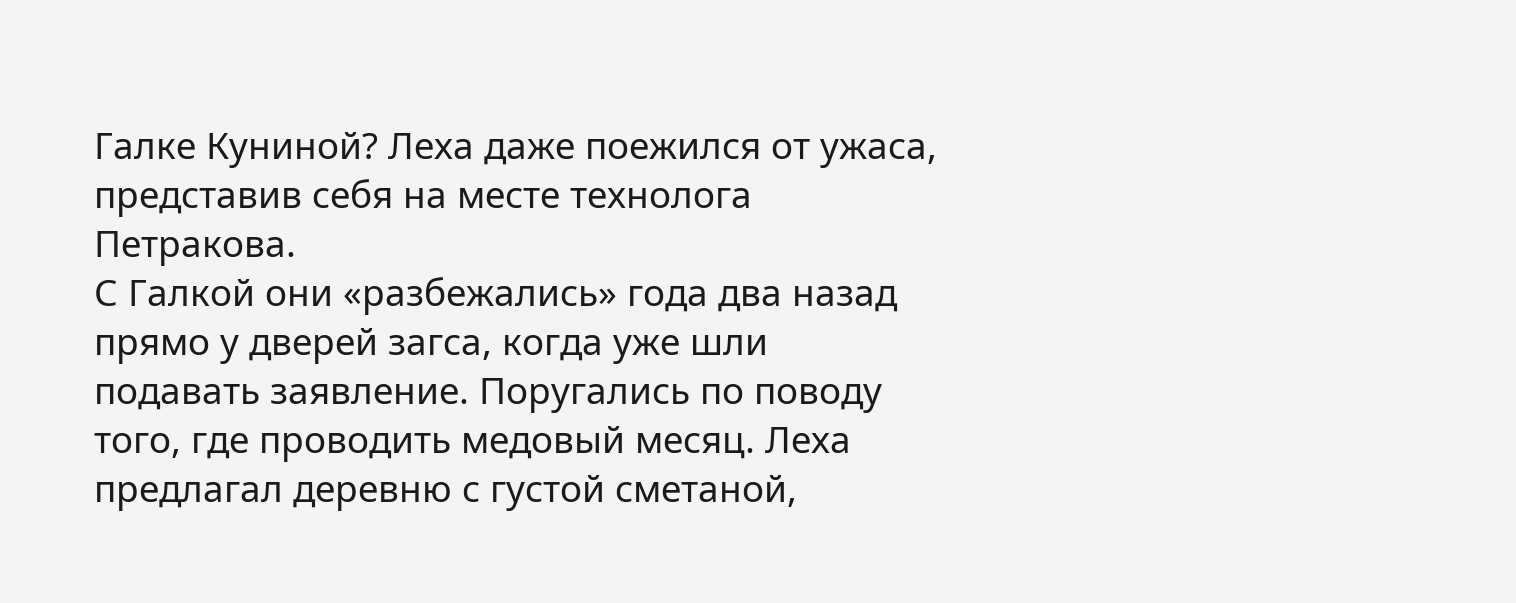Галке Куниной? Леха даже поежился от ужаса, представив себя на месте технолога Петракова.
С Галкой они «разбежались» года два назад прямо у дверей загса, когда уже шли подавать заявление. Поругались по поводу того, где проводить медовый месяц. Леха предлагал деревню с густой сметаной,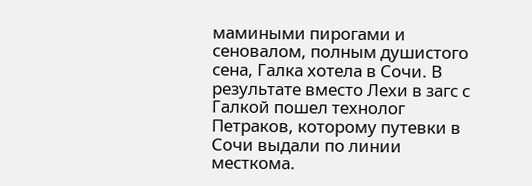мамиными пирогами и сеновалом, полным душистого сена, Галка хотела в Сочи. В результате вместо Лехи в загс с Галкой пошел технолог Петраков, которому путевки в Сочи выдали по линии месткома.